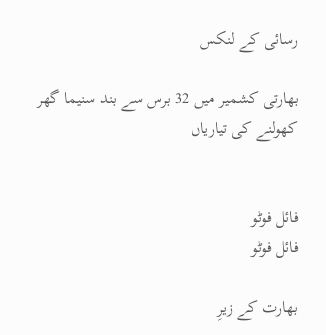رسائی کے لنکس

بھارتی کشمیر میں 32 برس سے بند سنیما گھر کھولنے کی تیاریاں


فائل فوٹو
فائل فوٹو

بھارت کے زیرِ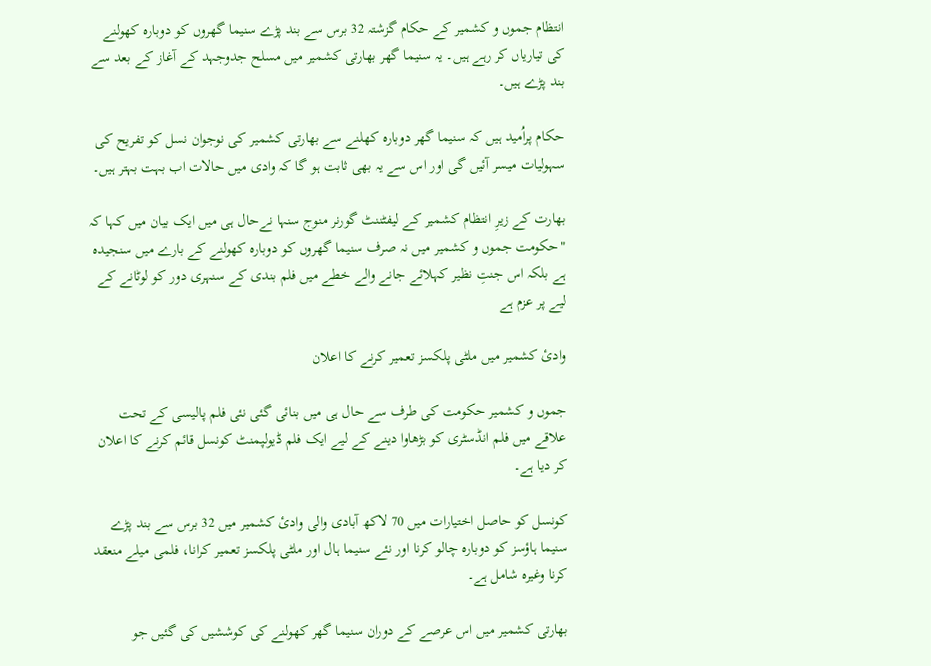انتظام جموں و کشمیر کے حکام گزشتہ 32 برس سے بند پڑے سنیما گھروں کو دوبارہ کھولنے کی تیاریاں کر رہے ہیں۔ یہ سنیما گھر بھارتی کشمیر میں مسلح جدوجہد کے آغاز کے بعد سے بند پڑے ہیں۔

حکام پراُمید ہیں کہ سنیما گھر دوبارہ کھلنے سے بھارتی کشمیر کی نوجوان نسل کو تفریح کی سہولیات میسر آئیں گی اور اس سے یہ بھی ثابت ہو گا کہ وادی میں حالات اب بہت بہتر ہیں۔

بھارت کے زیرِ انتظام کشمیر کے لیفٹننٹ گورنر منوج سنہا نےحال ہی میں ایک بیان میں کہا کہ "حکومت جموں و کشمیر میں نہ صرف سنیما گھروں کو دوبارہ کھولنے کے بارے میں سنجیدہ ہے بلکہ اس جنتِ نظیر کہلائے جانے والے خطے میں فلم بندی کے سنہری دور کو لوٹانے کے لیے پر عزم ہے

وادیٔ کشمیر میں ملٹی پلکسز تعمیر کرنے کا اعلان

جموں و کشمیر حکومت کی طرف سے حال ہی میں بنائی گئی نئی فلم پالیسی کے تحت علاقے میں فلم انڈسٹری کو بڑھاوا دینے کے لیے ایک فلم ڈیولپمنٹ کونسل قائم کرنے کا اعلان کر دیا ہے۔

کونسل کو حاصل اختیارات میں 70 لاکھ آبادی والی وادیٔ کشمیر میں 32 برس سے بند پڑے سنیما ہاؤسز کو دوبارہ چالو کرنا اور نئے سنیما ہال اور ملٹی پلکسز تعمیر کرانا، فلمی میلے منعقد کرنا وغیرہ شامل ہے۔

بھارتی کشمیر میں اس عرصے کے دوران سنیما گھر کھولنے کی کوششیں کی گئیں جو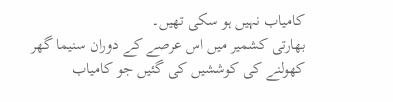کامیاب نہیں ہو سکی تھیں۔
بھارتی کشمیر میں اس عرصے کے دوران سنیما گھر کھولنے کی کوششیں کی گئیں جو کامیاب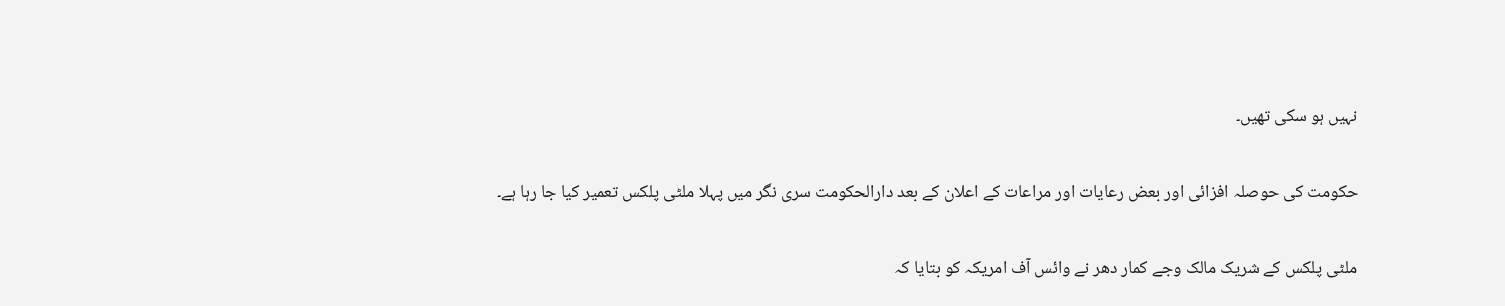نہیں ہو سکی تھیں۔

حکومت کی حوصلہ افزائی اور بعض رعایات اور مراعات کے اعلان کے بعد دارالحکومت سری نگر میں پہلا ملٹی پلکس تعمیر کیا جا رہا ہے۔

ملٹی پلکس کے شریک مالک وجے کمار دھر نے وائس آف امریکہ کو بتایا کہ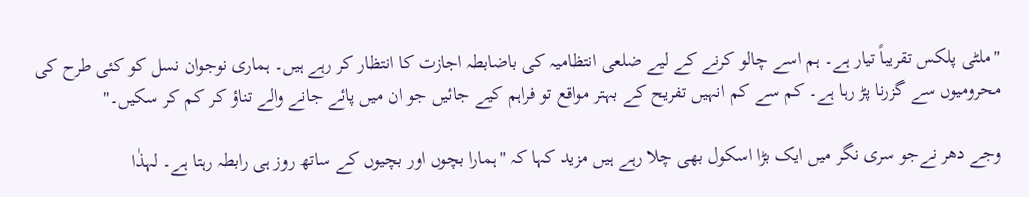"ملٹی پلکس تقریباً تیار ہے۔ ہم اسے چالو کرنے کے لیے ضلعی انتظامیہ کی باضابطہ اجازت کا انتظار کر رہے ہیں۔ ہماری نوجوان نسل کو کئی طرح کی محرومیوں سے گزرنا پڑ رہا ہے۔ کم سے کم انہیں تفریح کے بہتر مواقع تو فراہم کیے جائیں جو ان میں پائے جانے والے تناؤ کر کم کر سکیں۔"

وجے دھر نےجو سری نگر میں ایک بڑا اسکول بھی چلا رہے ہیں مزید کہا کہ "ہمارا بچوں اور بچیوں کے ساتھ روز ہی رابطہ رہتا ہے۔ لہذٰا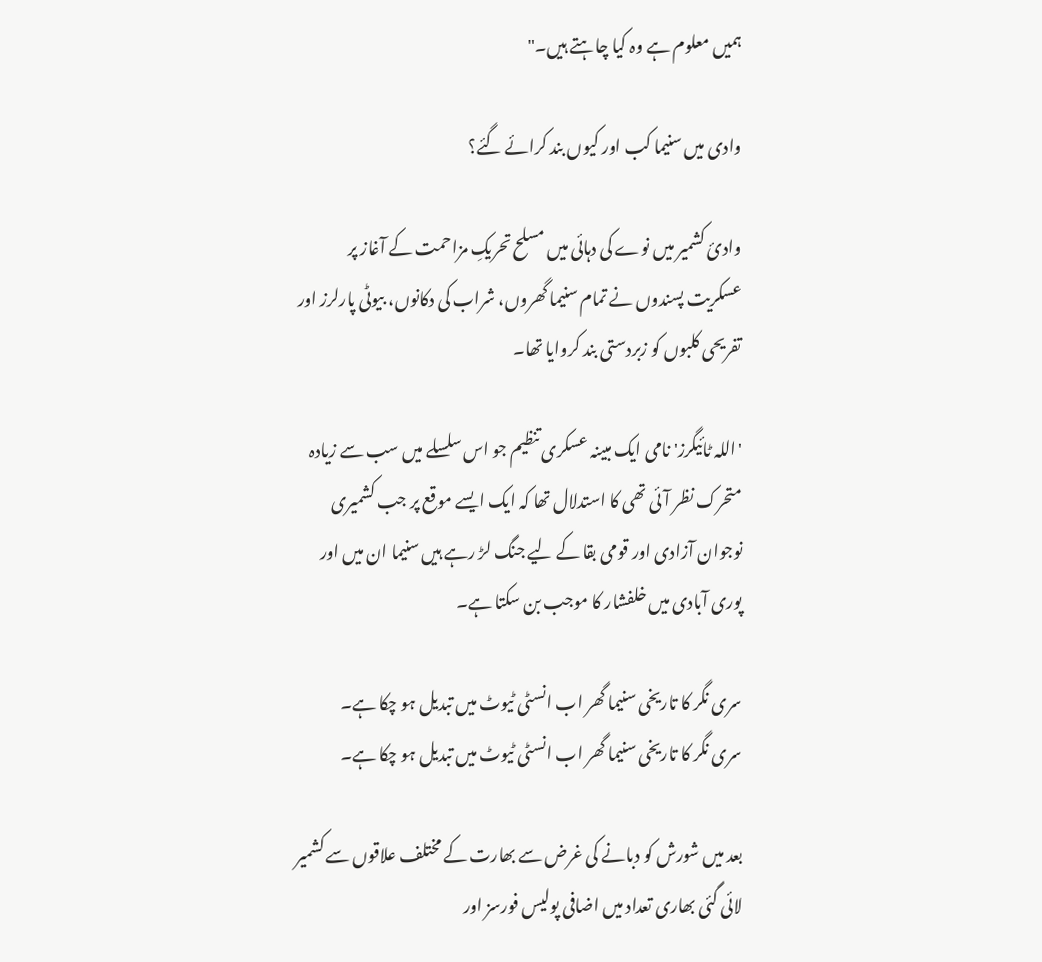ہمیں معلوم ہے وہ کیا چاہتے ہیں۔"

وادی میں سنیما کب اور کیوں بند کرائے گئے؟

وادیٔ کشمیر میں نوے کی دہائی میں مسلح تحریکِ مزاحمت کے آغاز پر عسکریت پسندوں نے تمام سنیما گھروں، شراب کی دکانوں، بیوٹی پارلرز اور تفریحی کلبوں کو زبردستی بند کروایا تھا۔

'اللہ ٹائیگرز' نامی ایک مبینہ عسکری تنظیم جو اس سلسلے میں سب سے زیادہ متحرک نظر آئی تھی کا استدلال تھا کہ ایک ایسے موقع پر جب کشمیری نوجوان آزادی اور قومی بقا کے لیے جنگ لڑ رہے ہیں سنیما ان میں اور پوری آبادی میں خلفشار کا موجب بن سکتا ہے۔

سری نگر کا تاریخی سنیما گھر اب انسٹی ٹیوٹ میں تبدیل ہو چکا ہے۔
سری نگر کا تاریخی سنیما گھر اب انسٹی ٹیوٹ میں تبدیل ہو چکا ہے۔

بعد میں شورش کو دبانے کی غرض سے بھارت کے مختلف علاقوں سے کشمیر لائی گئی بھاری تعداد میں اضافی پولیس فورسز اور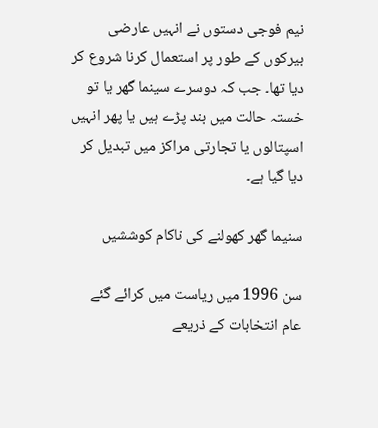نیم فوجی دستوں نے انہیں عارضی بیرکوں کے طور پر استعمال کرنا شروع کر دیا تھا۔ جب کہ دوسرے سینما گھر یا تو خستہ حالت میں بند پڑے ہیں یا پھر انہیں اسپتالوں یا تجارتی مراکز میں تبدیل کر دیا گیا ہے۔

سنیما گھر کھولنے کی ناکام کوششیں

سن 1996 میں ریاست میں کرائے گئے عام انتخابات کے ذریعے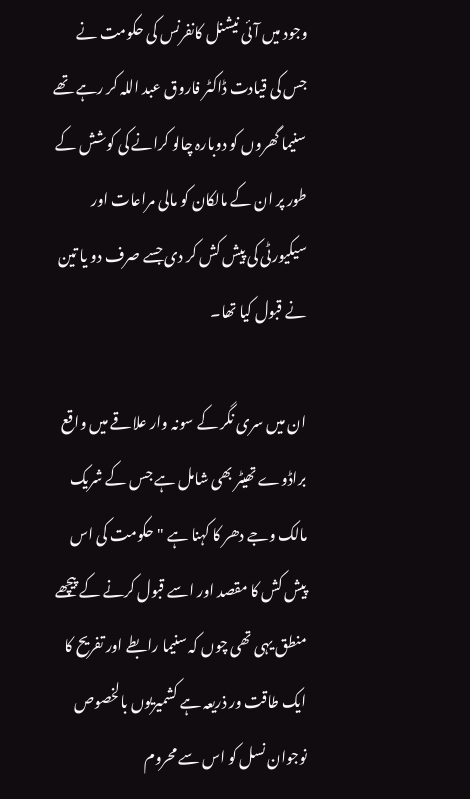وجود میں آئی نیشنل کانفرنس کی حکومت نے جس کی قیادت ڈاکٹر فاروق عبد اللہ کر رہے تھے سنیما گھروں کو دوبارہ چالو کرانے کی کوشش کے طور پر ان کے مالکان کو مالی مراعات اور سیکیورٹی کی پیش کش کر دی جسے صرف دو یا تین نے قبول کیا تھا۔

ان میں سری نگر کے سونہ وار علاقے میں واقع براڈوے تھیٹر بھی شامل ہے جس کے شریک مالک وجے دھر کا کہنا ہے "حکومت کی اس پیش کش کا مقصد اور اسے قبول کرنے کے پیچھے منطق یہی تھی چوں کہ سنیما رابطے اور تفریح کا ایک طاقت ور ذریعہ ہے کشمیریوں بالخصوص نوجوان نسل کو اس سے محروم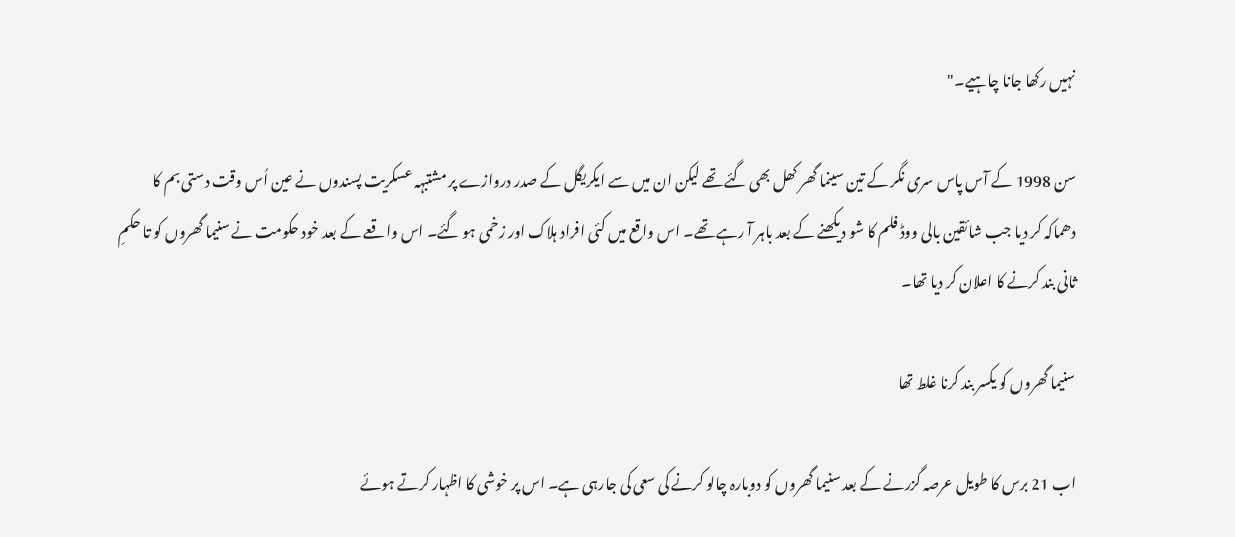نہیں رکھا جانا چاہیے۔"

سن 1998 کے آس پاس سری نگر کے تین سینما گھر کھل بھی گئے تھے لیکن ان میں سے ایکریگل کے صدر دروازے پر مشتبہہ عسکریت پسندوں نے عین اُس وقت دستی بم کا دھماکہ کر دیا جب شائقین بالی ووڈ فلم کا شو دیکھنے کے بعد باہر آ رہے تھے۔ اس واقع میں کئی افراد ہلاک اور زخمی ہو گئے۔ اس واقعے کے بعد خود حکومت نے سنیما گھروں کو تا حکمِ ثانی بند کرنے کا اعلان کر دیا تھا۔

سنیما گھروں کو یکسر بند کرنا غلط تھا

اب 21 برس کا طویل عرصہ گزرنے کے بعد سنیما گھروں کو دوبارہ چالو کرنے کی سعی کی جارہی ہے۔ اس پر خوشی کا اظہار کرتے ہوئے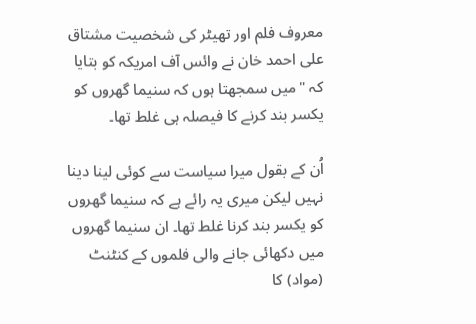معروف فلم اور تھیٹر کی شخصیت مشتاق علی احمد خان نے وائس آف امریکہ کو بتایا کہ "میں سمجھتا ہوں کہ سنیما گھروں کو یکسر بند کرنے کا فیصلہ ہی غلط تھا۔

اُن کے بقول میرا سیاست سے کوئی لینا دینا نہیں لیکن میری یہ رائے ہے کہ سنیما گھروں کو یکسر بند کرنا غلط تھا۔ ان سنیما گھروں میں دکھائی جانے والی فلموں کے کنٹنٹ (مواد) کا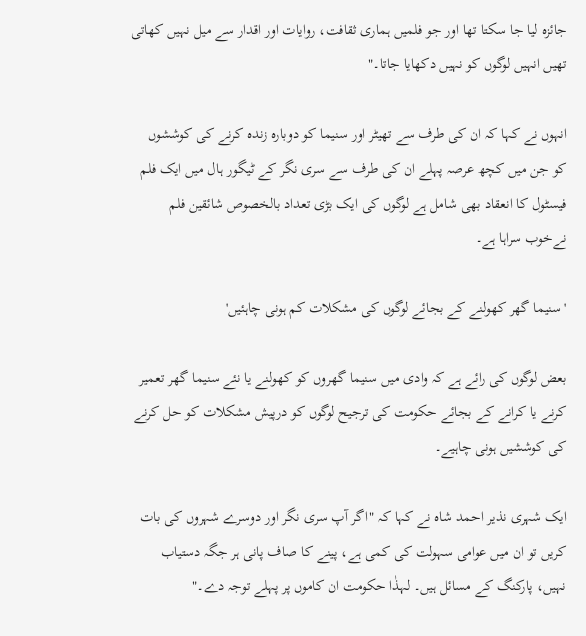جائزہ لیا جا سکتا تھا اور جو فلمیں ہماری ثقافت، روایات اور اقدار سے میل نہیں کھاتی تھیں انہیں لوگوں کو نہیں دکھایا جاتا۔"

انہوں نے کہا کہ ان کی طرف سے تھیٹر اور سنیما کو دوبارہ زندہ کرنے کی کوششوں کو جن میں کچھ عرصہ پہلے ان کی طرف سے سری نگر کے ٹیگور ہال میں ایک فلم فیسٹول کا انعقاد بھی شامل ہے لوگوں کی ایک بڑی تعداد بالخصوص شائقین فلم نےخوب سراہا ہے۔

'سنیما گھر کھولنے کے بجائے لوگوں کی مشکلات کم ہونی چاہئیں'

بعض لوگوں کی رائے ہے کہ وادی میں سنیما گھروں کو کھولنے یا نئے سنیما گھر تعمیر کرنے یا کرانے کے بجائے حکومت کی ترجیح لوگوں کو درپیش مشکلات کو حل کرنے کی کوششیں ہونی چاہیے۔

ایک شہری نذیر احمد شاہ نے کہا کہ "اگر آپ سری نگر اور دوسرے شہروں کی بات کریں تو ان میں عوامی سہولت کی کمی ہے، پینے کا صاف پانی ہر جگہ دستیاب نہیں، پارکنگ کے مسائل ہیں۔ لہذٰا حکومت ان کاموں پر پہلے توجہ دے۔"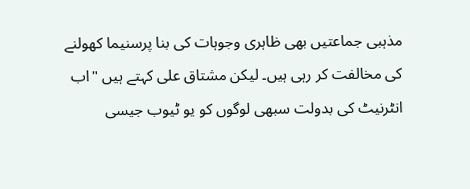مذہبی جماعتیں بھی ظاہری وجوہات کی بنا پرسنیما کھولنے کی مخالفت کر رہی ہیں۔ لیکن مشتاق علی کہتے ہیں "اب انٹرنیٹ کی بدولت سبھی لوگوں کو یو ٹیوب جیسی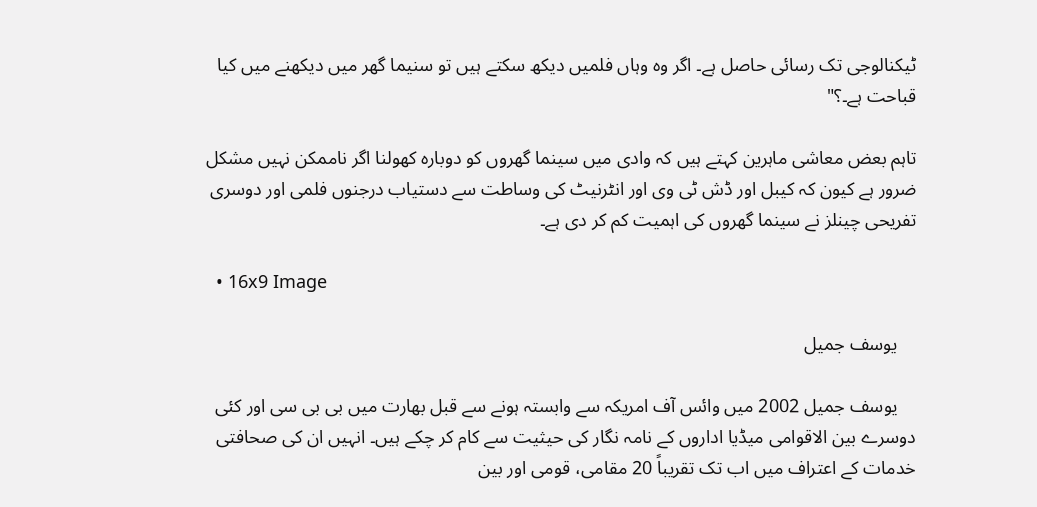ٹیکنالوجی تک رسائی حاصل ہے۔ اگر وہ وہاں فلمیں دیکھ سکتے ہیں تو سنیما گھر میں دیکھنے میں کیا قباحت ہے۔؟"

تاہم بعض معاشی ماہرین کہتے ہیں کہ وادی میں سینما گھروں کو دوبارہ کھولنا اگر ناممکن نہیں مشکل ضرور ہے کیون کہ کیبل اور ڈش ٹی وی اور انٹرنیٹ کی وساطت سے دستیاب درجنوں فلمی اور دوسری تفریحی چینلز نے سینما گھروں کی اہمیت کم کر دی ہے۔

  • 16x9 Image

    یوسف جمیل

    یوسف جمیل 2002 میں وائس آف امریکہ سے وابستہ ہونے سے قبل بھارت میں بی بی سی اور کئی دوسرے بین الاقوامی میڈیا اداروں کے نامہ نگار کی حیثیت سے کام کر چکے ہیں۔ انہیں ان کی صحافتی خدمات کے اعتراف میں اب تک تقریباً 20 مقامی، قومی اور بین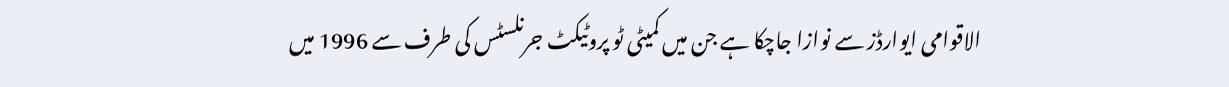الاقوامی ایوارڈز سے نوازا جاچکا ہے جن میں کمیٹی ٹو پروٹیکٹ جرنلسٹس کی طرف سے 1996 میں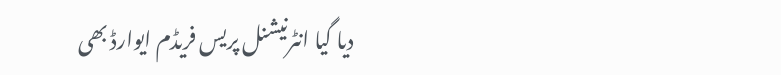دیا گیا انٹرنیشنل پریس فریڈم ایوارڈ بھی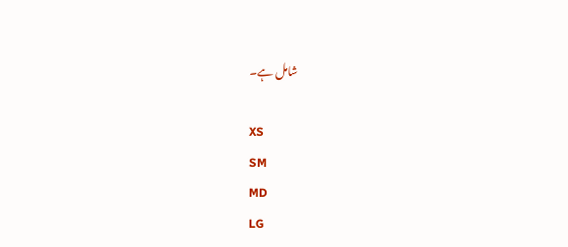شامل ہے۔

XS
SM
MD
LG